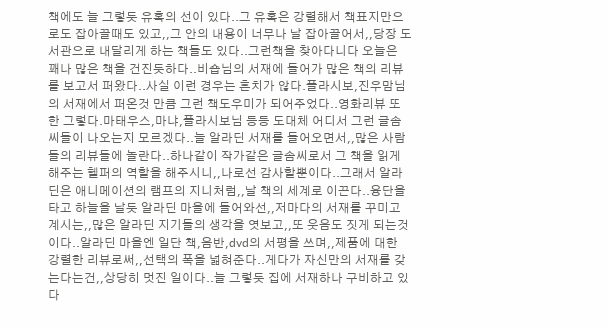책에도 늘 그렇듯 유혹의 선이 있다..그 유혹은 강렬해서 책표지만으로도 잡아끌때도 있고,,그 안의 내용이 너무나 날 잡아끌어서,,당장 도서관으로 내달리게 하는 책들도 있다..그런책을 찾아다니다 오늘은 꽤나 많은 책을 건진듯하다..비숍님의 서재에 들어가 많은 책의 리뷰를 보고서 퍼왔다..사실 이런 경우는 흔치가 않다.플라시보,진우맘님의 서재에서 퍼온것 만큼 그런 책도우미가 되어주었다..영화리뷰 또한 그렇다.마태우스,마냐,플라시보님 등등 도대체 어디서 그런 글솜씨들이 나오는지 모르겠다..늘 알라딘 서재를 들어오면서,,많은 사람들의 리뷰들에 놀란다..하나같이 작가같은 글솜씨로서 그 책을 읽게 해주는 헬퍼의 역할을 해주시니,,나로선 감사할뿐이다..그래서 알라딘은 애니메이션의 램프의 지니처럼,,날 책의 세계로 이끈다..융단을 타고 하늘을 날듯 알라딘 마을에 들어와선,,저마다의 서재를 꾸미고 계시는,,많은 알라딘 지기들의 생각을 엿보고,,또 웃음도 짓게 되는것이다..알라딘 마을엔 일단 책,음반,dvd의 서평을 쓰며,,제품에 대한 강렬한 리뷰로써,,선택의 폭을 넓혀준다..게다가 자신만의 서재를 갖는다는건,,상당히 멋진 일이다..늘 그렇듯 집에 서재하나 구비하고 있다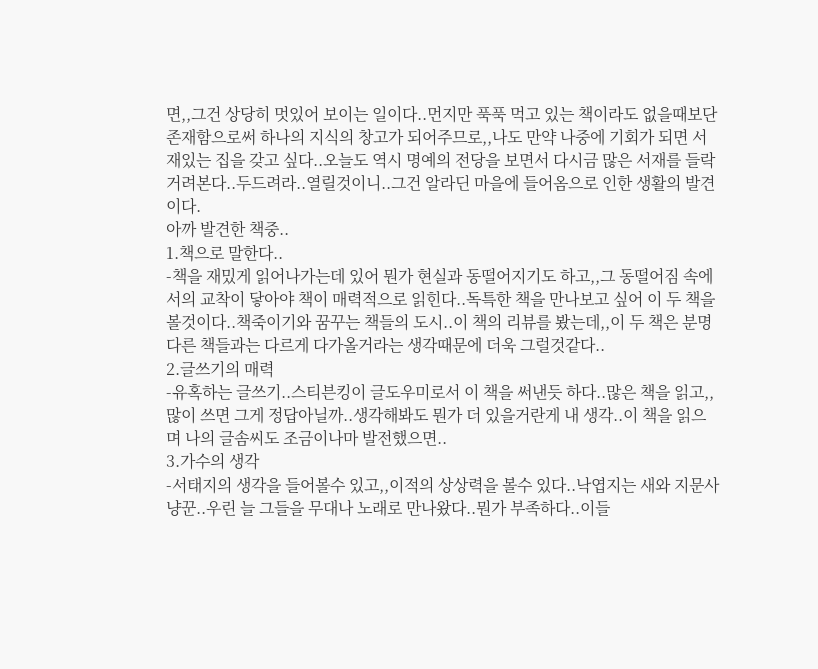면,,그건 상당히 멋있어 보이는 일이다..먼지만 푹푹 먹고 있는 책이라도 없을때보단 존재함으로써 하나의 지식의 창고가 되어주므로,,나도 만약 나중에 기회가 되면 서재있는 집을 갖고 싶다..오늘도 역시 명예의 전당을 보면서 다시금 많은 서재를 들락거려본다..두드려라..열릴것이니..그건 알라딘 마을에 들어옴으로 인한 생활의 발견이다.
아까 발견한 책중..
1.책으로 말한다..
-책을 재밌게 읽어나가는데 있어 뭔가 현실과 동떨어지기도 하고,,그 동떨어짐 속에서의 교착이 닿아야 책이 매력적으로 읽힌다..독특한 책을 만나보고 싶어 이 두 책을 볼것이다..책죽이기와 꿈꾸는 책들의 도시..이 책의 리뷰를 봤는데,,이 두 책은 분명 다른 책들과는 다르게 다가올거라는 생각때문에 더욱 그럴것같다..
2.글쓰기의 매력
-유혹하는 글쓰기..스티븐킹이 글도우미로서 이 책을 써낸듯 하다..많은 책을 읽고,,많이 쓰면 그게 정답아닐까..생각해봐도 뭔가 더 있을거란게 내 생각..이 책을 읽으며 나의 글솜씨도 조금이나마 발전했으면..
3.가수의 생각
-서태지의 생각을 들어볼수 있고,,이적의 상상력을 볼수 있다..낙엽지는 새와 지문사냥꾼..우린 늘 그들을 무대나 노래로 만나왔다..뭔가 부족하다..이들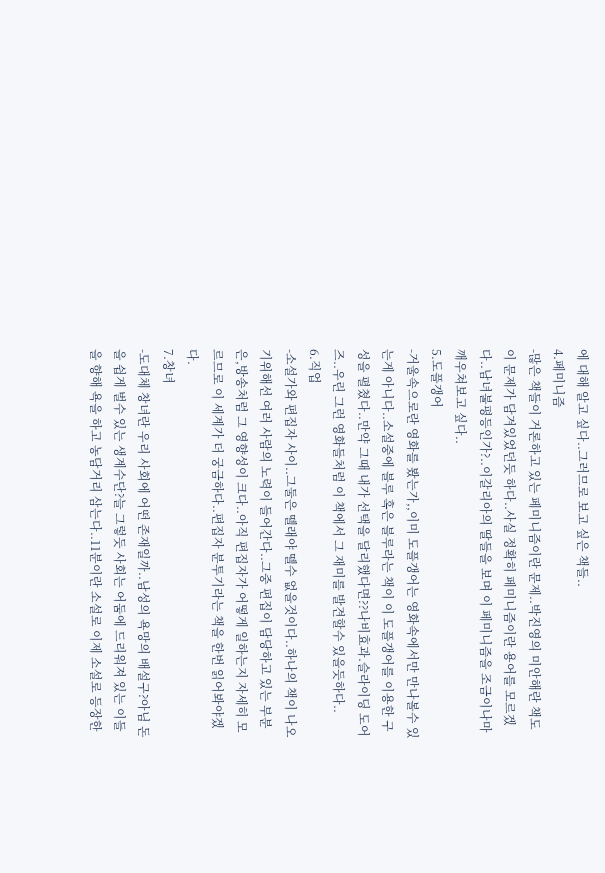에 대해 알고 싶다..그러므로 보고 싶은 책들..
4.페미니즘
-많은 책들이 거론하고 있는 페미니즘이란 문제..박진영의 미안해란 책도 이 문제가 담겨있었던듯 하다..사실 정확히 페미니즘이란 용어를 모르겠다..남녀불평등인가?..이갈리아의 딸들을 보며 이 페미니즘을 조금이나마 깨우쳐보고 싶다..
5.도플갱어
-거울속으로란 영화를 봤는가,,이미 도플갱어는 영화속에서만 만나볼수 있는게 아니다..소설중에 블루 혹은 블루라는 책이 이 도플갱어를 이용한 구성을 펼쳤다..만약 그때 내가 선택을 달리했다면??나비효과.슬라이딩 도어즈..우린 그런 영화들처럼 이 책에서 그 재미를 발견할수 있을듯하다..
6.직업
-소설가와 편집자 사이..그둘은 뗄래야 뗄수 없을것이다..하나의 책이 나오기위해선 여러 사람의 노력이 들어간다..그중 편집이 담당하고 있는 부분은,방송처럼 그 영향성이 크다..아직 편집자가 어떻게 일하는지 자세히 모르므로 이 세계가 더 궁금하다..편집자 분투기라는 책을 한번 읽어봐야겠다.
7.창녀
-도대체 창녀란 우리 사회에 어떤 존재일까..남성의 욕망의 배설구?아님 돈을 쉽게 벌수 있는 생계수단?늘 그렇듯 사회는 어둠에 드리워져 있는 이들을 향해 욕을 하고 농담거리 삼는다..11분이란 소설로 이제 소설로 등장한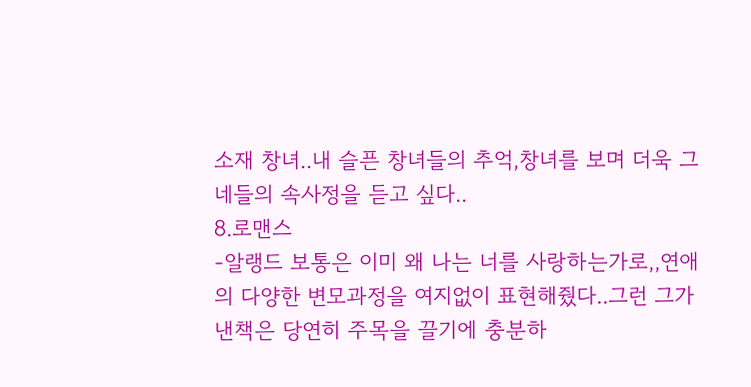소재 창녀..내 슬픈 창녀들의 추억,창녀를 보며 더욱 그네들의 속사정을 듣고 싶다..
8.로맨스
-알랭드 보통은 이미 왜 나는 너를 사랑하는가로,,연애의 다양한 변모과정을 여지없이 표현해줬다..그런 그가 낸책은 당연히 주목을 끌기에 충분하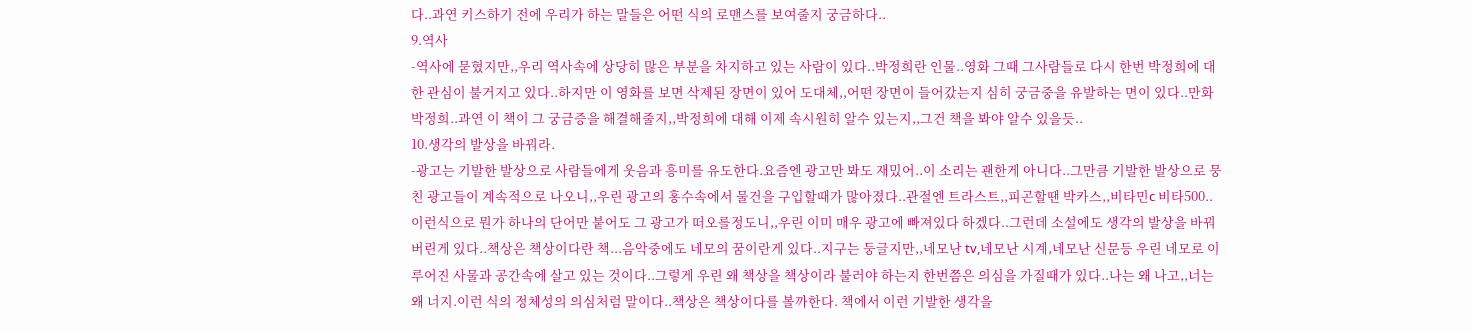다..과연 키스하기 전에 우리가 하는 말들은 어떤 식의 로맨스를 보여줄지 궁금하다..
9.역사
-역사에 묻혔지만,,우리 역사속에 상당히 많은 부분을 차지하고 있는 사람이 있다..박정희란 인물..영화 그때 그사람들로 다시 한번 박정희에 대한 관심이 불거지고 있다..하지만 이 영화를 보면 삭제된 장면이 있어 도대체,,어떤 장면이 들어갔는지 심히 궁금중을 유발하는 면이 있다..만화 박정희..과연 이 책이 그 궁금증을 해결해줄지,,박정희에 대해 이제 속시원히 알수 있는지,,그건 책을 봐야 알수 있을듯..
10.생각의 발상을 바꿔라.
-광고는 기발한 발상으로 사람들에게 웃음과 흥미를 유도한다.요즘엔 광고만 봐도 재밌어..이 소리는 괜한게 아니다..그만큼 기발한 발상으로 뭉친 광고들이 계속적으로 나오니,,우린 광고의 홍수속에서 물건을 구입할때가 많아졌다..관절엔 트라스트,,피곤할땐 박카스,,비타민c 비타500..이런식으로 뭔가 하나의 단어만 붙어도 그 광고가 떠오를정도니,,우린 이미 매우 광고에 빠져있다 하겠다..그런데 소설에도 생각의 발상을 바꿔버린게 있다..책상은 책상이다란 책...음악중에도 네모의 꿈이란게 있다..지구는 둥글지만,,네모난 tv,네모난 시계,네모난 신문등 우린 네모로 이루어진 사물과 공간속에 살고 있는 것이다..그렇게 우린 왜 책상을 책상이라 불러야 하는지 한번쯤은 의심을 가질때가 있다..나는 왜 나고,,너는 왜 너지.이런 식의 정체성의 의심처럼 말이다..책상은 책상이다를 볼까한다. 책에서 이런 기발한 생각을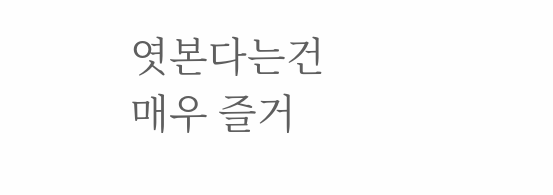엿본다는건 매우 즐거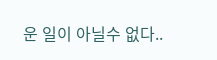운 일이 아닐수 없다..